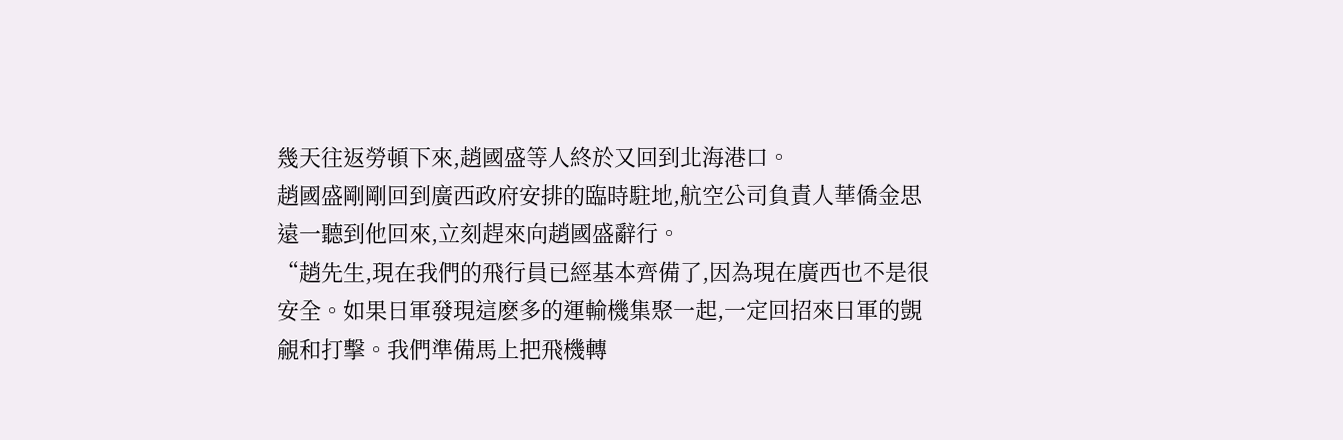幾天往返勞頓下來,趙國盛等人終於又回到北海港口。
趙國盛剛剛回到廣西政府安排的臨時駐地,航空公司負責人華僑金思遠一聽到他回來,立刻趕來向趙國盛辭行。
“趙先生,現在我們的飛行員已經基本齊備了,因為現在廣西也不是很安全。如果日軍發現這麽多的運輸機集聚一起,一定回招來日軍的覬覦和打擊。我們準備馬上把飛機轉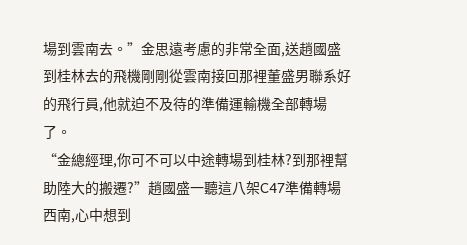場到雲南去。”金思遠考慮的非常全面,送趙國盛到桂林去的飛機剛剛從雲南接回那裡董盛男聯系好的飛行員,他就迫不及待的準備運輸機全部轉場了。
“金總經理,你可不可以中途轉場到桂林?到那裡幫助陸大的搬遷?”趙國盛一聽這八架C47準備轉場西南,心中想到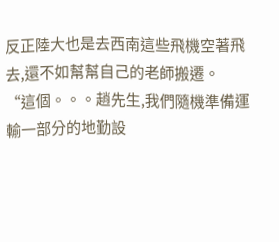反正陸大也是去西南這些飛機空著飛去,還不如幫幫自己的老師搬遷。
“這個。。。趙先生,我們隨機準備運輸一部分的地勤設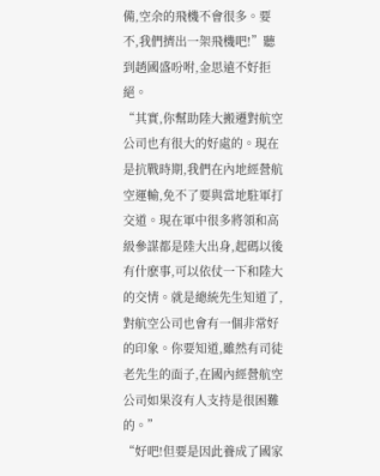備,空余的飛機不會很多。要不,我們擠出一架飛機吧!”聽到趙國盛吩咐,金思遠不好拒絕。
“其實,你幫助陸大搬遷對航空公司也有很大的好處的。現在是抗戰時期,我們在內地經營航空運輸,免不了要與當地駐軍打交道。現在軍中很多將領和高級參謀都是陸大出身,起碼以後有什麽事,可以依仗一下和陸大的交情。就是總統先生知道了,對航空公司也會有一個非常好的印象。你要知道,雖然有司徒老先生的面子,在國內經營航空公司如果沒有人支持是很困難的。”
“好吧!但要是因此養成了國家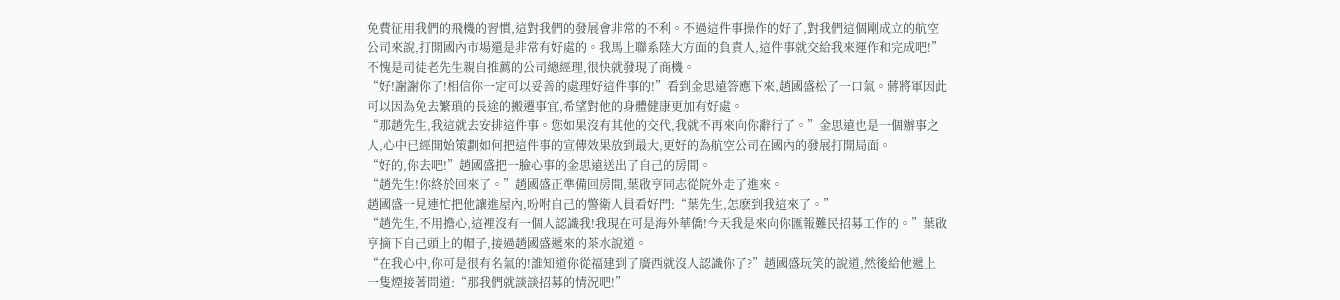免費征用我們的飛機的習慣,這對我們的發展會非常的不利。不過這件事操作的好了,對我們這個剛成立的航空公司來說,打開國內市場還是非常有好處的。我馬上聯系陸大方面的負責人,這件事就交給我來運作和完成吧!”不愧是司徒老先生親自推薦的公司總經理,很快就發現了商機。
“好!謝謝你了!相信你一定可以妥善的處理好這件事的!”看到金思遠答應下來,趙國盛松了一口氣。蔣將軍因此可以因為免去繁瑣的長途的搬遷事宜,希望對他的身體健康更加有好處。
“那趙先生,我這就去安排這件事。您如果沒有其他的交代,我就不再來向你辭行了。”金思遠也是一個辦事之人,心中已經開始策劃如何把這件事的宣傳效果放到最大,更好的為航空公司在國內的發展打開局面。
“好的,你去吧!”趙國盛把一臉心事的金思遠送出了自己的房間。
“趙先生!你終於回來了。”趙國盛正準備回房間,葉啟亨同志從院外走了進來。
趙國盛一見連忙把他讓進屋內,吩咐自己的警衛人員看好門:“葉先生,怎麽到我這來了。”
“趙先生,不用擔心,這裡沒有一個人認識我!我現在可是海外華僑!今天我是來向你匯報難民招募工作的。”葉啟亨摘下自己頭上的帽子,接過趙國盛遞來的茶水說道。
“在我心中,你可是很有名氣的!誰知道你從福建到了廣西就沒人認識你了?”趙國盛玩笑的說道,然後給他遞上一隻煙接著問道:“那我們就談談招募的情況吧!”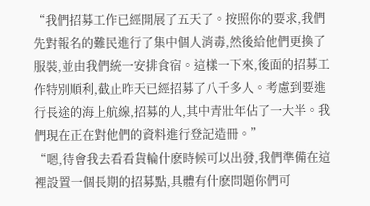“我們招募工作已經開展了五天了。按照你的要求,我們先對報名的難民進行了集中個人消毒,然後給他們更換了服裝,並由我們統一安排食宿。這樣一下來,後面的招募工作特別順利,截止昨天已經招募了八千多人。考慮到要進行長途的海上航線,招募的人,其中青壯年佔了一大半。我們現在正在對他們的資料進行登記造冊。”
“嗯,待會我去看看貨輪什麽時候可以出發,我們準備在這裡設置一個長期的招募點,具體有什麽問題你們可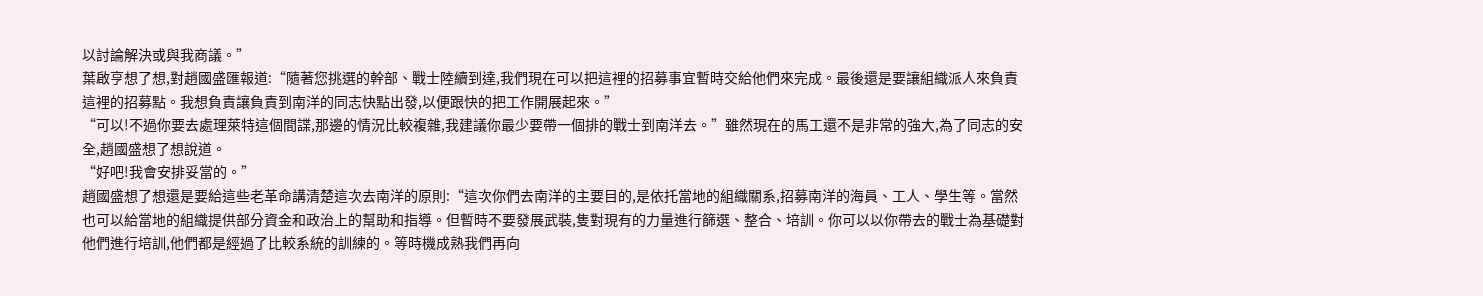以討論解決或與我商議。”
葉啟亨想了想,對趙國盛匯報道:“隨著您挑選的幹部、戰士陸續到達,我們現在可以把這裡的招募事宜暫時交給他們來完成。最後還是要讓組織派人來負責這裡的招募點。我想負責讓負責到南洋的同志快點出發,以便跟快的把工作開展起來。”
“可以!不過你要去處理萊特這個間諜,那邊的情況比較複雜,我建議你最少要帶一個排的戰士到南洋去。”雖然現在的馬工還不是非常的強大,為了同志的安全,趙國盛想了想說道。
“好吧!我會安排妥當的。”
趙國盛想了想還是要給這些老革命講清楚這次去南洋的原則:“這次你們去南洋的主要目的,是依托當地的組織關系,招募南洋的海員、工人、學生等。當然也可以給當地的組織提供部分資金和政治上的幫助和指導。但暫時不要發展武裝,隻對現有的力量進行篩選、整合、培訓。你可以以你帶去的戰士為基礎對他們進行培訓,他們都是經過了比較系統的訓練的。等時機成熟我們再向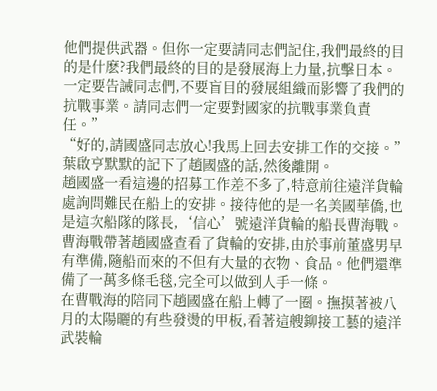他們提供武器。但你一定要請同志們記住,我們最終的目的是什麽?我們最終的目的是發展海上力量,抗擊日本。一定要告誡同志們,不要盲目的發展組織而影響了我們的抗戰事業。請同志們一定要對國家的抗戰事業負責任。”
“好的,請國盛同志放心!我馬上回去安排工作的交接。”葉啟亨默默的記下了趙國盛的話,然後離開。
趙國盛一看這邊的招募工作差不多了,特意前往遠洋貨輪處詢問難民在船上的安排。接待他的是一名美國華僑,也是這次船隊的隊長,‘信心’號遠洋貨輪的船長曹海戰。
曹海戰帶著趙國盛查看了貨輪的安排,由於事前董盛男早有準備,隨船而來的不但有大量的衣物、食品。他們還準備了一萬多條毛毯,完全可以做到人手一條。
在曹戰海的陪同下趙國盛在船上轉了一圈。撫摸著被八月的太陽曬的有些發燙的甲板,看著這艘鉚接工藝的遠洋武裝輪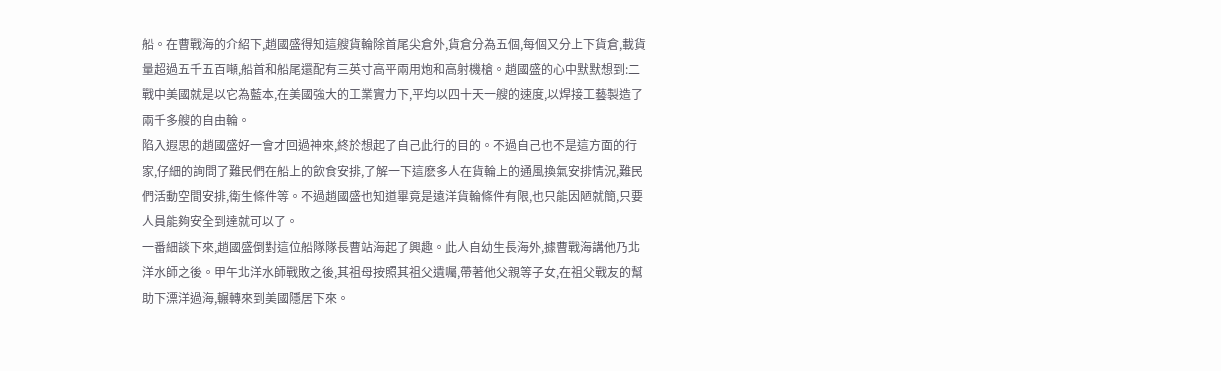船。在曹戰海的介紹下,趙國盛得知這艘貨輪除首尾尖倉外,貨倉分為五個,每個又分上下貨倉,載貨量超過五千五百噸,船首和船尾還配有三英寸高平兩用炮和高射機槍。趙國盛的心中默默想到:二戰中美國就是以它為藍本,在美國強大的工業實力下,平均以四十天一艘的速度,以焊接工藝製造了兩千多艘的自由輪。
陷入遐思的趙國盛好一會才回過神來,終於想起了自己此行的目的。不過自己也不是這方面的行家,仔細的詢問了難民們在船上的飲食安排,了解一下這麽多人在貨輪上的通風換氣安排情況,難民們活動空間安排,衛生條件等。不過趙國盛也知道畢竟是遠洋貨輪條件有限,也只能因陋就簡,只要人員能夠安全到達就可以了。
一番細談下來,趙國盛倒對這位船隊隊長曹站海起了興趣。此人自幼生長海外,據曹戰海講他乃北洋水師之後。甲午北洋水師戰敗之後,其祖母按照其祖父遺囑,帶著他父親等子女,在祖父戰友的幫助下漂洋過海,輾轉來到美國隱居下來。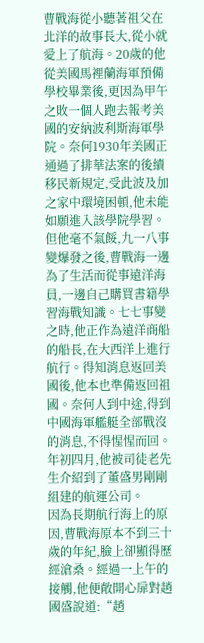曹戰海從小聽著祖父在北洋的故事長大,從小就愛上了航海。20歲的他從美國馬裡蘭海軍預備學校畢業後,更因為甲午之敗一個人跑去報考美國的安納波利斯海軍學院。奈何1930年美國正通過了排華法案的後續移民新規定,受此波及加之家中環境困頓,他未能如願進入該學院學習。但他毫不氣餒,九一八事變爆發之後,曹戰海一邊為了生活而從事遠洋海員,一邊自己購買書籍學習海戰知識。七七事變之時,他正作為遠洋商船的船長,在大西洋上進行航行。得知消息返回美國後,他本也準備返回祖國。奈何人到中途,得到中國海軍艦艇全部戰沒的消息,不得惺惺而回。年初四月,他被司徒老先生介紹到了董盛男剛剛組建的航運公司。
因為長期航行海上的原因,曹戰海原本不到三十歲的年紀,臉上卻顯得歷經滄桑。經過一上午的接觸,他便敞開心扉對趙國盛說道:“趙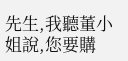先生,我聽董小姐說,您要購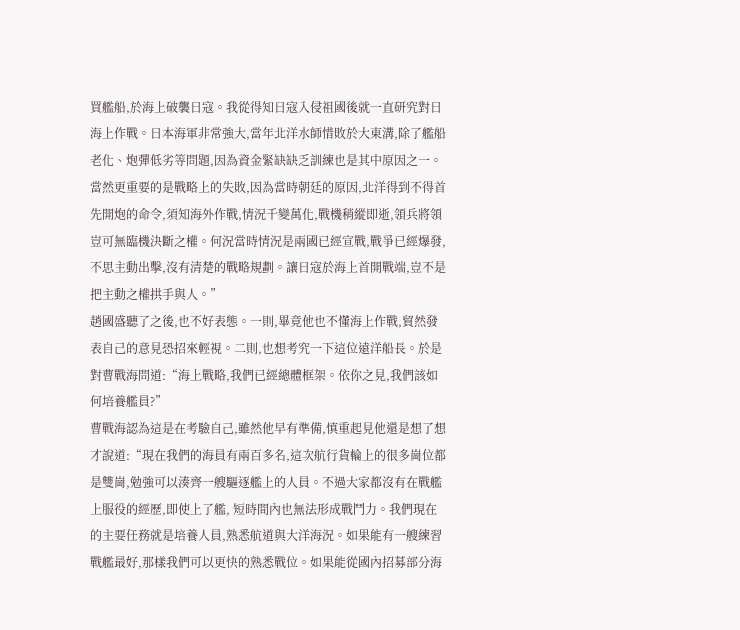買艦船,於海上破襲日寇。我從得知日寇入侵祖國後就一直研究對日海上作戰。日本海軍非常強大,當年北洋水師惜敗於大東溝,除了艦船老化、炮彈低劣等問題,因為資金緊缺缺乏訓練也是其中原因之一。當然更重要的是戰略上的失敗,因為當時朝廷的原因,北洋得到不得首先開炮的命令,須知海外作戰,情況千變萬化,戰機稍縱即逝,領兵將領豈可無臨機決斷之權。何況當時情況是兩國已經宣戰,戰爭已經爆發,不思主動出擊,沒有清楚的戰略規劃。讓日寇於海上首開戰端,豈不是把主動之權拱手與人。”
趙國盛聽了之後,也不好表態。一則,畢竟他也不懂海上作戰,貿然發表自己的意見恐招來輕視。二則,也想考究一下這位遠洋船長。於是對曹戰海問道:“海上戰略,我們已經總體框架。依你之見,我們該如何培養艦員?”
曹戰海認為這是在考驗自己,雖然他早有準備,慎重起見他還是想了想才說道:“現在我們的海員有兩百多名,這次航行貨輪上的很多崗位都是雙崗,勉強可以湊齊一艘驅逐艦上的人員。不過大家都沒有在戰艦上服役的經歷,即使上了艦, 短時間內也無法形成戰鬥力。我們現在的主要任務就是培養人員,熟悉航道與大洋海況。如果能有一艘練習戰艦最好,那樣我們可以更快的熟悉戰位。如果能從國內招募部分海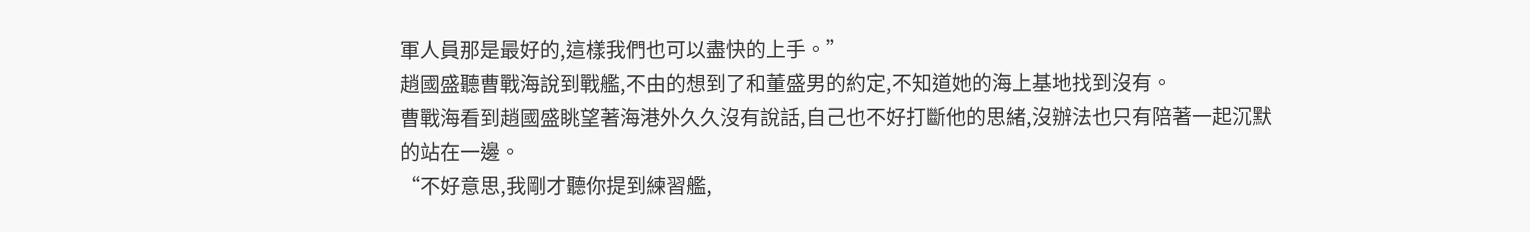軍人員那是最好的,這樣我們也可以盡快的上手。”
趙國盛聽曹戰海說到戰艦,不由的想到了和董盛男的約定,不知道她的海上基地找到沒有。
曹戰海看到趙國盛眺望著海港外久久沒有說話,自己也不好打斷他的思緒,沒辦法也只有陪著一起沉默的站在一邊。
“不好意思,我剛才聽你提到練習艦,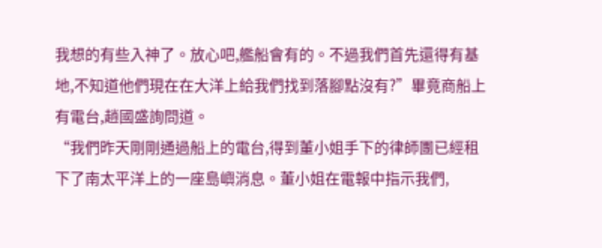我想的有些入神了。放心吧,艦船會有的。不過我們首先還得有基地,不知道他們現在在大洋上給我們找到落腳點沒有?”畢竟商船上有電台,趙國盛詢問道。
“我們昨天剛剛通過船上的電台,得到董小姐手下的律師團已經租下了南太平洋上的一座島嶼消息。董小姐在電報中指示我們,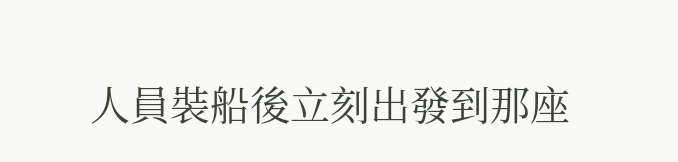人員裝船後立刻出發到那座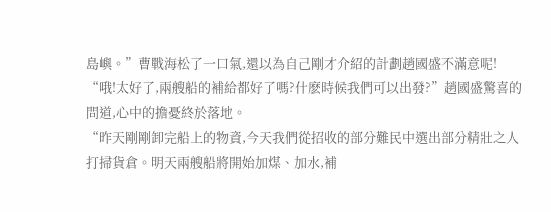島嶼。”曹戰海松了一口氣,還以為自己剛才介紹的計劃趙國盛不滿意呢!
“哦!太好了,兩艘船的補給都好了嗎?什麽時候我們可以出發?”趙國盛驚喜的問道,心中的擔憂終於落地。
“昨天剛剛卸完船上的物資,今天我們從招收的部分難民中選出部分精壯之人打掃貨倉。明天兩艘船將開始加煤、加水,補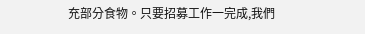充部分食物。只要招募工作一完成,我們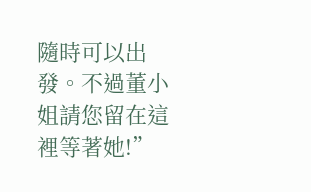隨時可以出發。不過董小姐請您留在這裡等著她!”